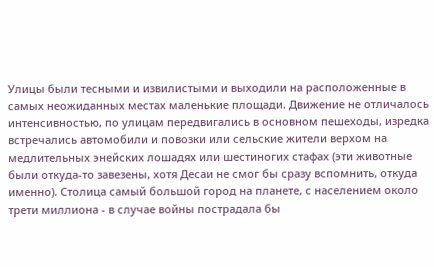Улицы были тесными и извилистыми и выходили на расположенные в самых неожиданных местах маленькие площади. Движение не отличалось интенсивностью, по улицам передвигались в основном пешеходы, изредка встречались автомобили и повозки или сельские жители верхом на медлительных энейских лошадях или шестиногих стафах (эти животные были откуда-то завезены, хотя Десаи не смог бы сразу вспомнить, откуда именно). Столица самый большой город на планете, с населением около трети миллиона - в случае войны пострадала бы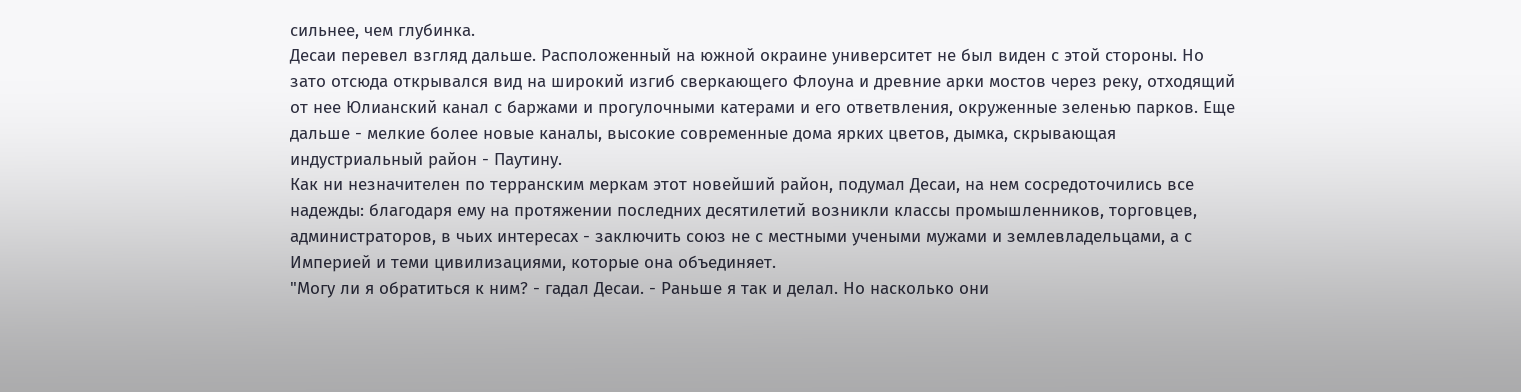сильнее, чем глубинка.
Десаи перевел взгляд дальше. Расположенный на южной окраине университет не был виден с этой стороны. Но зато отсюда открывался вид на широкий изгиб сверкающего Флоуна и древние арки мостов через реку, отходящий от нее Юлианский канал с баржами и прогулочными катерами и его ответвления, окруженные зеленью парков. Еще дальше - мелкие более новые каналы, высокие современные дома ярких цветов, дымка, скрывающая индустриальный район - Паутину.
Как ни незначителен по терранским меркам этот новейший район, подумал Десаи, на нем сосредоточились все надежды: благодаря ему на протяжении последних десятилетий возникли классы промышленников, торговцев, администраторов, в чьих интересах - заключить союз не с местными учеными мужами и землевладельцами, а с Империей и теми цивилизациями, которые она объединяет.
"Могу ли я обратиться к ним? - гадал Десаи. - Раньше я так и делал. Но насколько они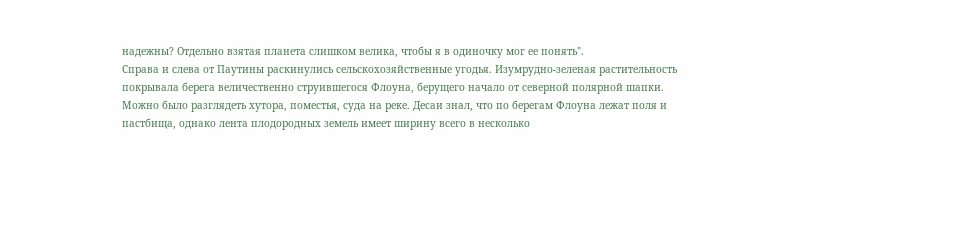надежны? Отдельно взятая планета слишком велика, чтобы я в одиночку мог ее понять".
Справа и слева от Паутины раскинулись сельскохозяйственные угодья. Изумрудно-зеленая растительность покрывала берега величественно струившегося Флоуна, берущего начало от северной полярной шапки. Можно было разглядеть хутора, поместья, суда на реке. Десаи знал, что по берегам Флоуна лежат поля и пастбища, однако лента плодородных земель имеет ширину всего в несколько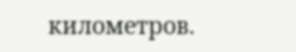километров.